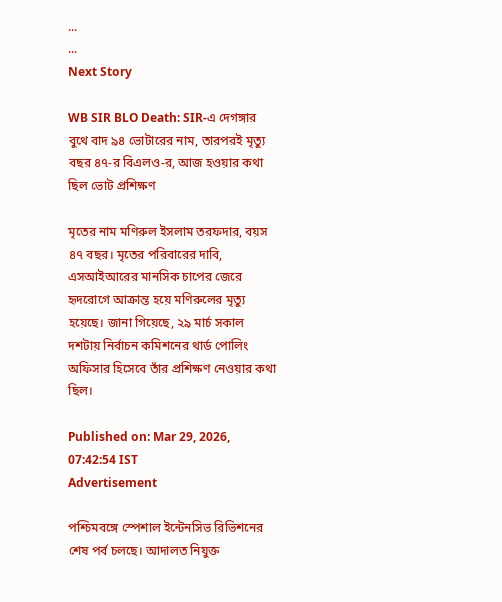...
...
Next Story

WB SIR BLO Death: SIR-এ দেগঙ্গার বুথে বাদ ৯৪ ভোটারের নাম, তারপরই মৃত্যু বছর ৪৭-র বিএলও-র, আজ হওয়ার কথা ছিল ভোট প্রশিক্ষণ

মৃতের নাম মণিরুল ইসলাম তরফদার, বয়স ৪৭ বছর। মৃতের পরিবারের দাবি, এসআইআরের মানসিক চাপের জেরে হৃদরোগে আক্রান্ত হয়ে মণিরুলের মৃত্যু হয়েছে। জানা গিয়েছে, ২৯ মার্চ সকাল দশটায় নির্বাচন কমিশনের থার্ড পোলিং অফিসার হিসেবে তাঁর প্রশিক্ষণ নেওয়ার কথা ছিল।

Published on: Mar 29, 2026, 07:42:54 IST
Advertisement

পশ্চিমবঙ্গে স্পেশাল ইন্টেনসিভ রিভিশনের শেষ পর্ব চলছে। আদালত নিযুক্ত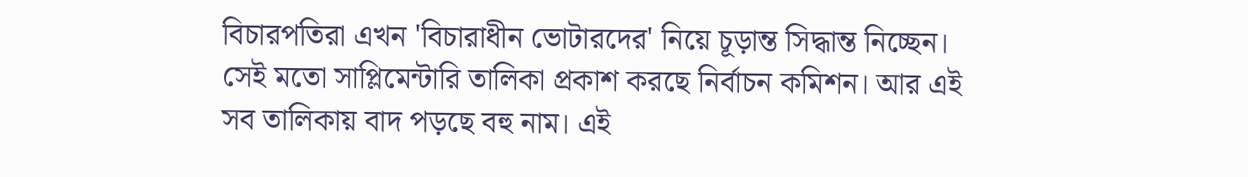বিচারপতিরা এখন 'বিচারাধীন ভোটারদের' নিয়ে চূড়ান্ত সিদ্ধান্ত নিচ্ছেন। সেই মতো সাপ্লিমেন্টারি তালিকা প্রকাশ করছে নির্বাচন কমিশন। আর এই সব তালিকায় বাদ পড়ছে বহু নাম। এই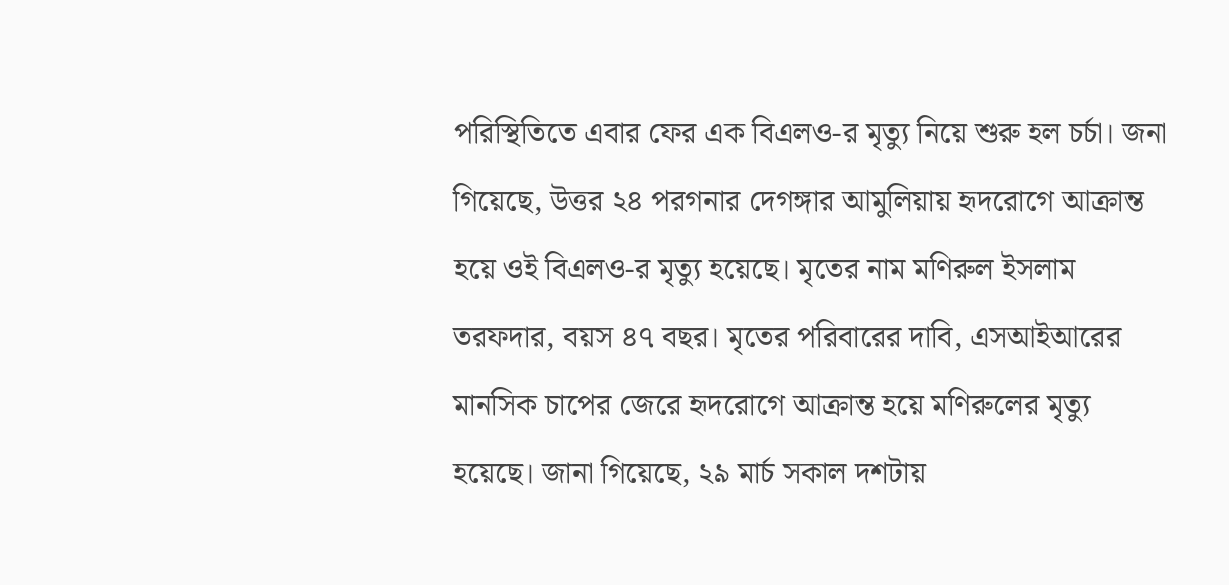পরিস্থিতিতে এবার ফের এক বিএলও-র মৃত্যু নিয়ে শুরু হল চর্চা। জনা গিয়েছে, উত্তর ২৪ পরগনার দেগঙ্গার আমুলিয়ায় হৃদরোগে আক্রান্ত হয়ে ওই বিএলও-র মৃত্যু হয়েছে। মৃতের নাম মণিরুল ইসলাম তরফদার, বয়স ৪৭ বছর। মৃতের পরিবারের দাবি, এসআইআরের মানসিক চাপের জেরে হৃদরোগে আক্রান্ত হয়ে মণিরুলের মৃত্যু হয়েছে। জানা গিয়েছে, ২৯ মার্চ সকাল দশটায়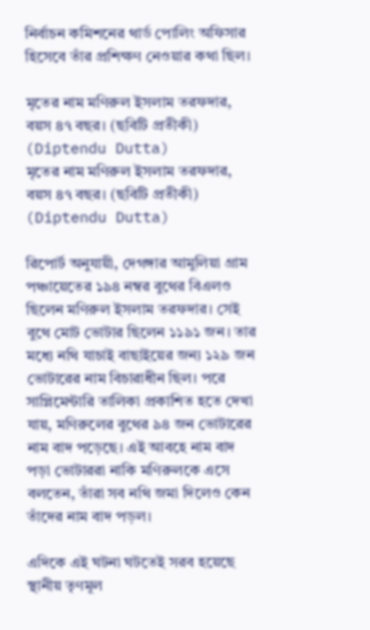নির্বাচন কমিশনের থার্ড পোলিং অফিসার হিসেবে তাঁর প্রশিক্ষণ নেওয়ার কথা ছিল।

মৃতের নাম মণিরুল ইসলাম তরফদার, বয়স ৪৭ বছর। (ছবিটি প্রতীকী) (Diptendu Dutta)
মৃতের নাম মণিরুল ইসলাম তরফদার, বয়স ৪৭ বছর। (ছবিটি প্রতীকী) (Diptendu Dutta)

রিপোর্ট অনুযায়ী, দেগঙ্গার আমুলিয়া গ্রাম পঞ্চায়েতের ১৯৪ নম্বর বুথের বিএলও ছিলেন মণিরুল ইসলাম তরফদার। সেই বুথে মোট ভোটার ছিলেন ১১৯১ জন। তার মধ্যে নথি যাচাই বাছাইয়ের জন্য ১২৯ জন ভোটারের নাম বিচারাধীন ছিল। পরে সাপ্লিমেন্টারি তালিকা প্রকাশিত হতে দেখা যায়, মণিরুলের বুথের ৯৪ জন ভোটারের নাম বাদ পড়েছে। এই আবহে নাম বাদ পড়া ভোটাররা নাকি মণিরুলকে এসে বলতেন, তাঁরা সব নথি জমা দিলেও কেন তাঁদের নাম বাদ পড়ল।

এদিকে এই ঘটনা ঘটতেই সরব হয়েছে স্থানীয় তৃণমূল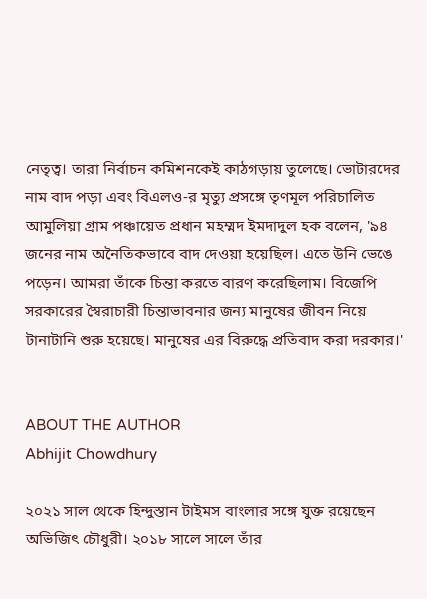নেতৃত্ব। তারা নির্বাচন কমিশনকেই কাঠগড়ায় তুলেছে। ভোটারদের নাম বাদ পড়া এবং বিএলও-র মৃত্যু প্রসঙ্গে তৃণমূল পরিচালিত আমুলিয়া গ্রাম পঞ্চায়েত প্রধান মহম্মদ ইমদাদুল হক বলেন, '৯৪ জনের নাম অনৈতিকভাবে বাদ দেওয়া হয়েছিল। এতে উনি ভেঙে পড়েন। আমরা তাঁকে চিন্তা করতে বারণ করেছিলাম। বিজেপি সরকারের স্বৈরাচারী চিন্তাভাবনার জন্য মানুষের জীবন নিয়ে টানাটানি শুরু হয়েছে। মানুষের এর বিরুদ্ধে প্রতিবাদ করা দরকার।'


ABOUT THE AUTHOR
Abhijit Chowdhury

২০২১ সাল থেকে হিন্দুস্তান টাইমস বাংলার সঙ্গে যুক্ত রয়েছেন অভিজিৎ চৌধুরী। ২০১৮ সালে সালে তাঁর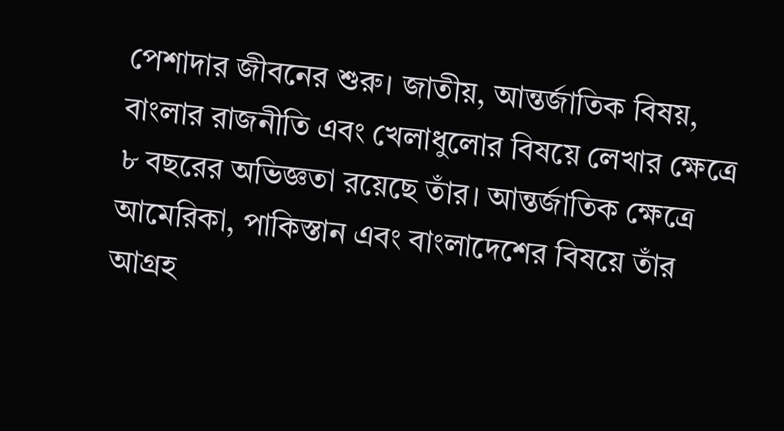পেশাদার জীবনের শুরু। জাতীয়, আন্তর্জাতিক বিষয়, বাংলার রাজনীতি এবং খেলাধুলোর বিষয়ে লেখার ক্ষেত্রে ৮ বছরের অভিজ্ঞতা রয়েছে তাঁর। আন্তর্জাতিক ক্ষেত্রে আমেরিকা, পাকিস্তান এবং বাংলাদেশের বিষয়ে তাঁর আগ্রহ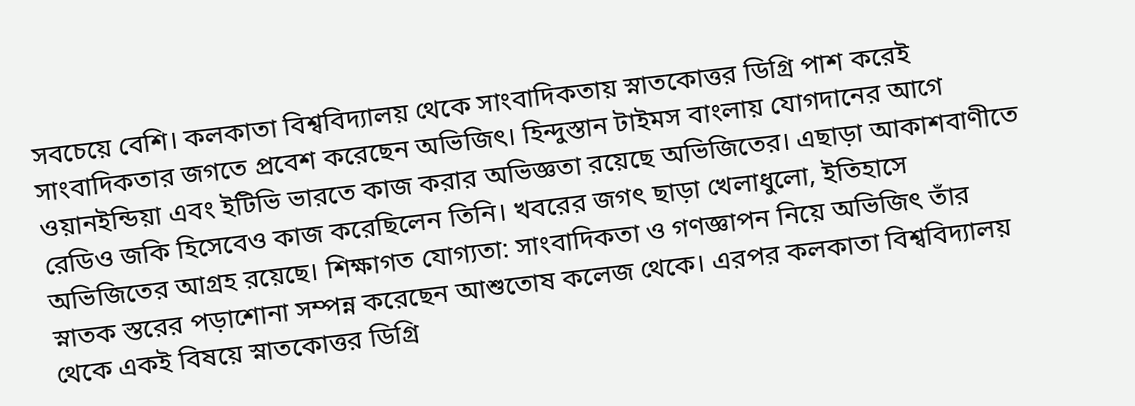সবচেয়ে বেশি। কলকাতা বিশ্ববিদ্যালয় থেকে সাংবাদিকতায় স্নাতকোত্তর ডিগ্রি পাশ করেই সাংবাদিকতার জগতে প্রবেশ করেছেন অভিজিৎ। হিন্দুস্তান টাইমস বাংলায় যোগদানের আগে ওয়ানইন্ডিয়া এবং ইটিভি ভারতে কাজ করার অভিজ্ঞতা রয়েছে অভিজিতের। এছাড়া আকাশবাণীতে রেডিও জকি হিসেবেও কাজ করেছিলেন তিনি। খবরের জগৎ ছাড়া খেলাধুলো, ইতিহাসে অভিজিতের আগ্রহ রয়েছে। শিক্ষাগত যোগ্যতা: সাংবাদিকতা ও গণজ্ঞাপন নিয়ে অভিজিৎ তাঁর স্নাতক স্তরের পড়াশোনা সম্পন্ন করেছেন আশুতোষ কলেজ থেকে। এরপর কলকাতা বিশ্ববিদ্যালয় থেকে একই বিষয়ে স্নাতকোত্তর ডিগ্রি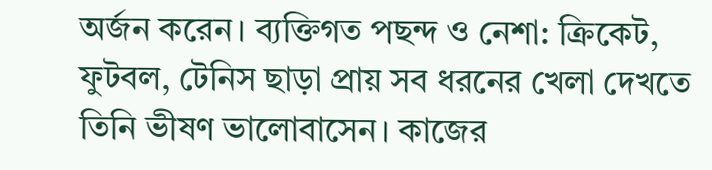অর্জন করেন। ব্যক্তিগত পছন্দ ও নেশা: ক্রিকেট, ফুটবল, টেনিস ছাড়া প্রায় সব ধরনের খেলা দেখতে তিনি ভীষণ ভালোবাসেন। কাজের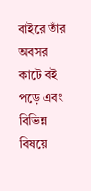বাইরে তাঁর অবসর কাটে বই পড়ে এবং বিভিন্ন বিষয়ে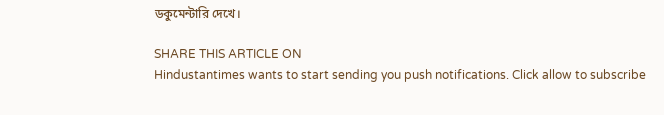ডকুমেন্টারি দেখে।

SHARE THIS ARTICLE ON
Hindustantimes wants to start sending you push notifications. Click allow to subscribe